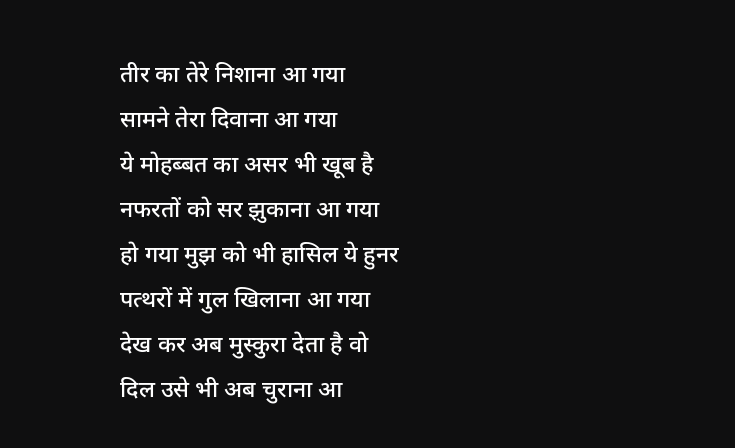तीर का तेरे निशाना आ गया
सामने तेरा दिवाना आ गया
ये मोहब्बत का असर भी खूब है
नफरतों को सर झुकाना आ गया
हो गया मुझ को भी हासिल ये हुनर
पत्थरों में गुल खिलाना आ गया
देख कर अब मुस्कुरा देता है वो
दिल उसे भी अब चुराना आ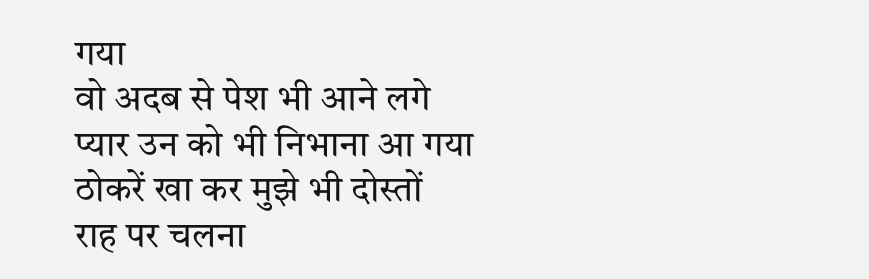गया
वो अदब से पेश भी आने लगे
प्यार उन को भी निभाना आ गया
ठोकरें खा कर मुझे भी दोस्तों
राह पर चलना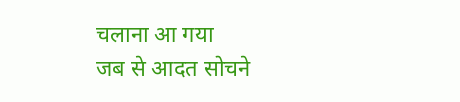चलाना आ गया
जब से आदत सोचने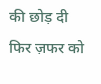की छोड़ दी
फिर ज़फर को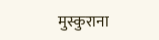मुस्कुराना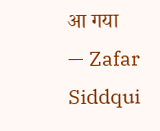आ गया
— Zafar Siddqui